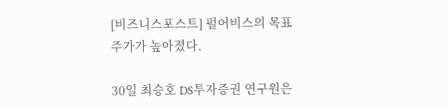[비즈니스포스트] 펄어비스의 목표주가가 높아졌다.

30일 최승호 DS투자증권 연구원은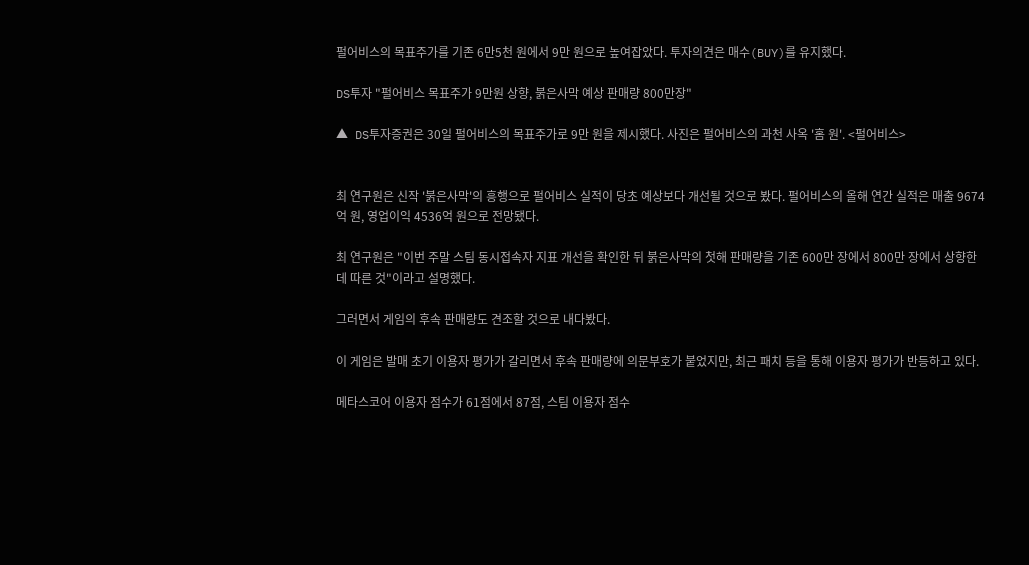펄어비스의 목표주가를 기존 6만5천 원에서 9만 원으로 높여잡았다. 투자의견은 매수(BUY)를 유지했다.

DS투자 "펄어비스 목표주가 9만원 상향, 붉은사막 예상 판매량 800만장"

▲ DS투자증권은 30일 펄어비스의 목표주가로 9만 원을 제시했다. 사진은 펄어비스의 과천 사옥 '홈 원'. <펄어비스>


최 연구원은 신작 '붉은사막'의 흥행으로 펄어비스 실적이 당초 예상보다 개선될 것으로 봤다. 펄어비스의 올해 연간 실적은 매출 9674억 원, 영업이익 4536억 원으로 전망됐다.

최 연구원은 "이번 주말 스팀 동시접속자 지표 개선을 확인한 뒤 붉은사막의 첫해 판매량을 기존 600만 장에서 800만 장에서 상향한 데 따른 것"이라고 설명했다.

그러면서 게임의 후속 판매량도 견조할 것으로 내다봤다.

이 게임은 발매 초기 이용자 평가가 갈리면서 후속 판매량에 의문부호가 붙었지만, 최근 패치 등을 통해 이용자 평가가 반등하고 있다.

메타스코어 이용자 점수가 61점에서 87점, 스팀 이용자 점수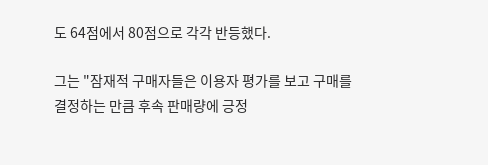도 64점에서 80점으로 각각 반등했다.

그는 "잠재적 구매자들은 이용자 평가를 보고 구매를 결정하는 만큼 후속 판매량에 긍정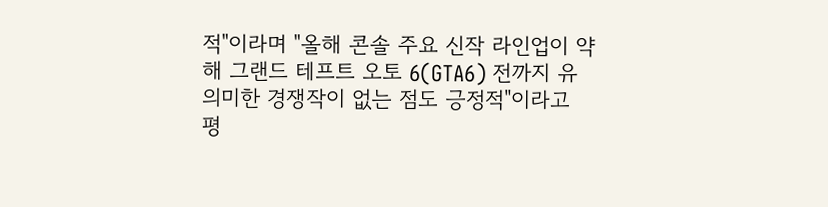적"이라며 "올해 콘솔 주요 신작 라인업이 약해 그랜드 테프트 오토 6(GTA6) 전까지 유의미한 경쟁작이 없는 점도 긍정적"이라고 평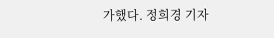가했다. 정희경 기자